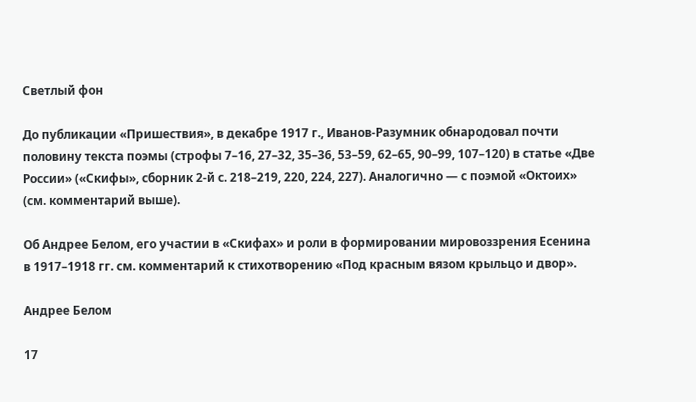Светлый фон

До публикации «Пришествия», в декабре 1917 г., Иванов-Разумник обнародовал почти половину текста поэмы (строфы 7–16, 27–32, 35–36, 53–59, 62–65, 90–99, 107–120) в статье «Две России» («Скифы», сборник 2-й с. 218–219, 220, 224, 227). Аналогично — с поэмой «Октоих» (см. комментарий выше).

Об Андрее Белом, его участии в «Скифах» и роли в формировании мировоззрения Есенина в 1917–1918 гг. см. комментарий к стихотворению «Под красным вязом крыльцо и двор».

Андрее Белом

17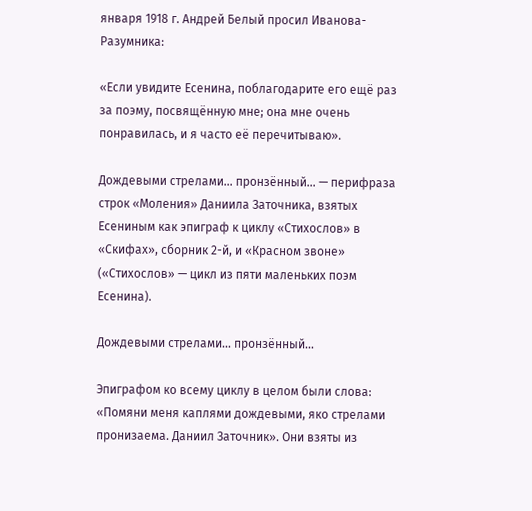января 1918 г. Андрей Белый просил Иванова-Разумника:

«Если увидите Есенина, поблагодарите его ещё раз за поэму, посвящённую мне; она мне очень понравилась, и я часто её перечитываю».

Дождевыми стрелами… пронзённый… — перифраза строк «Моления» Даниила Заточника, взятых Есениным как эпиграф к циклу «Стихослов» в «Скифах», сборник 2-й, и «Красном звоне» («Стихослов» — цикл из пяти маленьких поэм Есенина).

Дождевыми стрелами… пронзённый…

Эпиграфом ко всему циклу в целом были слова: «Помяни меня каплями дождевыми, яко стрелами пронизаема. Даниил Заточник». Они взяты из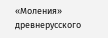«Моления» древнерусского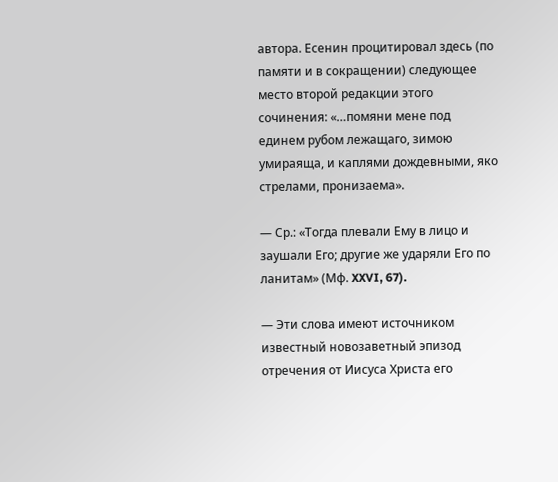автора. Есенин процитировал здесь (по памяти и в сокращении) следующее место второй редакции этого сочинения: «…помяни мене под единем рубом лежащаго, зимою умираяща, и каплями дождевными, яко стрелами, пронизаема».

— Ср.: «Тогда плевали Ему в лицо и заушали Его; другие же ударяли Его по ланитам» (Мф. XXVI, 67).

— Эти слова имеют источником известный новозаветный эпизод отречения от Иисуса Христа его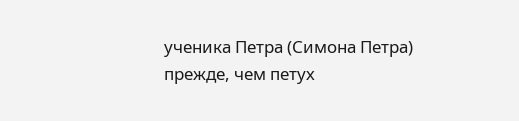ученика Петра (Симона Петра) прежде, чем петух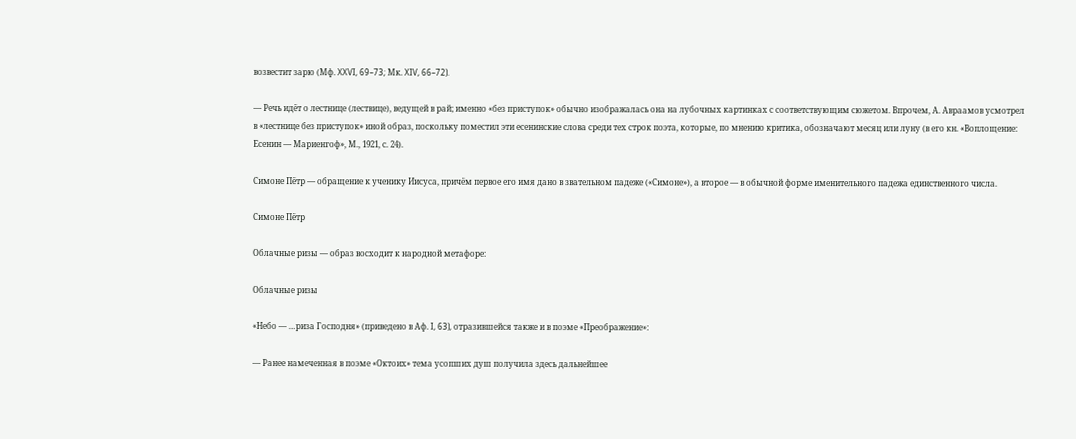возвестит зарю (Мф. XXVI, 69–73; Мк. XIV, 66–72).

— Речь идёт о лестнице (лествице), ведущей в рай; именно «без приступок» обычно изображалась она на лубочных картинках с соответствующим сюжетом. Впрочем, А. Авраамов усмотрел в «лестнице без приступок» иной образ, поскольку поместил эти есенинские слова среди тех строк поэта, которые, по мнению критика, обозначают месяц или луну (в его кн. «Воплощение: Есенин — Мариенгоф», М., 1921, с. 24).

Симоне Пётр — обращение к ученику Иисуса, причём первое его имя дано в звательном падеже («Симоне»), а второе — в обычной форме именительного падежа единственного числа.

Симоне Пётр

Облачные ризы — образ восходит к народной метафоре:

Облачные ризы

«Небо — …риза Господня» (приведено в Аф. I, 63), отразившейся также и в поэме «Преображение»:

— Ранее намеченная в поэме «Октоих» тема усопших душ получила здесь дальнейшее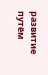развитие путём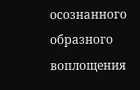осознанного образного воплощения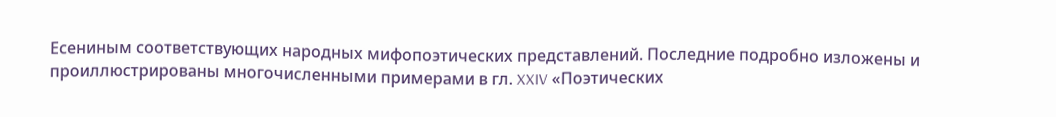Есениным соответствующих народных мифопоэтических представлений. Последние подробно изложены и проиллюстрированы многочисленными примерами в гл. XXIV «Поэтических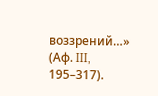воззрений…» (Аф. III, 195–317).